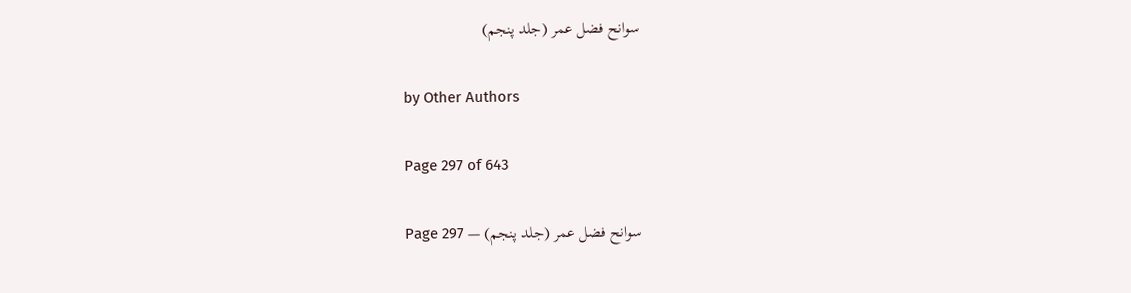سوانح فضل عمر (جلد پنجم)

by Other Authors

Page 297 of 643

سوانح فضل عمر (جلد پنجم) — Page 297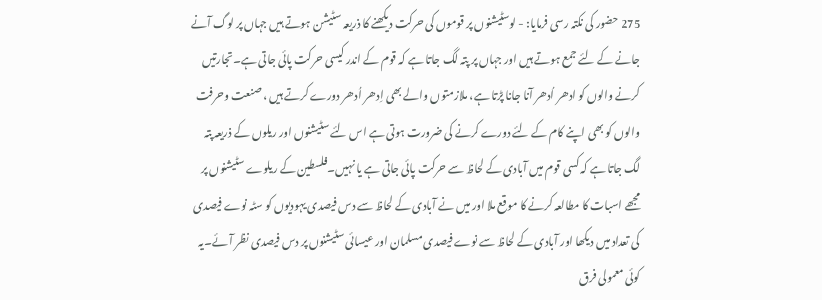275 حضور کی نکتہ رسی فرمایا: - لوسٹیشنوں پر قوموں کی حرکت دیکھنے کا ذریعہ سٹیشن ہوتے ہیں جہاں پر لوگ آنے جانے کے لئے جمع ہوتے ہیں اور جہاں پر پتہ لگ جاتا ہے کہ قوم کے اندر کیسی حرکت پائی جاتی ہے۔تجارتیں کرنے والوں کو ادھر اُدھر آنا جانا پڑتا ہے، ملازمتوں والے بھی اِدھر اُدھر دورے کرتے ہیں ، صنعت وحرفت والوں کو بھی اپنے کام کے لئے دورے کرنے کی ضرورت ہوتی ہے اس لئے سٹیشنوں اور ریلوں کے ذریعہ پتہ لگ جاتا ہے کہ کسی قوم میں آبادی کے لحاظ سے حرکت پائی جاتی ہے یا نہیں۔فلسطین کے ریلوے سٹیشنوں پر مجھے اسبات کا مطالعہ کرنے کا موقع ملا اور میں نے آبادی کے لحاظ سے دس فیصدی یہودیوں کو سٹہ نوے فیصدی کی تعداد میں دیکھا اور آبادی کے لحاظ سے نوے فیصدی مسلمان اور عیسائی سٹیشنوں پر دس فیصدی نظر آئے۔یہ کوئی معمولی فرق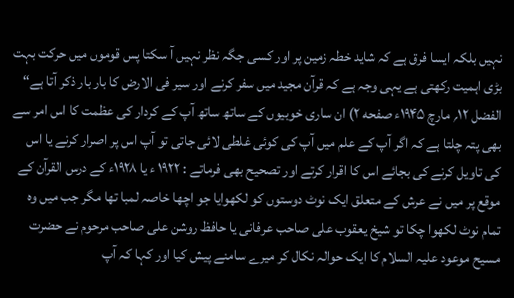نہیں بلکہ ایسا فرق ہے کہ شاید خطہ زمین پر اور کسی جگہ نظر نہیں آ سکتا پس قوموں میں حرکت بہت بڑی اہمیت رکھتی ہے یہی وجہ ہے کہ قرآن مجید میں سفر کرنے اور سیر فی الارض کا بار بار ذکر آتا ہے“ الفضل ۱۲؍ مارچ ۱۹۴۵ء صفحه ۲) ان ساری خوبیوں کے ساتھ ساتھ آپ کے کردار کی عظمت کا اس امر سے بھی پتہ چلتا ہے کہ اگر آپ کے علم میں آپ کی کوئی غلطی لائی جاتی تو آپ اس پر اصرار کرنے یا اس کی تاویل کرنے کی بجائے اس کا اقرار کرتے اور تصحیح بھی فرماتے : ۱۹۲۲ ء یا ۱۹۲۸ء کے درس القرآن کے موقع پر میں نے عرش کے متعلق ایک نوٹ دوستوں کو لکھوایا جو اچھا خاصہ لمبا تھا مگر جب میں وہ تمام نوٹ لکھوا چکا تو شیخ یعقوب علی صاحب عرفانی یا حافظ روشن علی صاحب مرحوم نے حضرت مسیح موعود علیہ السلام کا ایک حوالہ نکال کر میرے سامنے پیش کیا اور کہا کہ آپ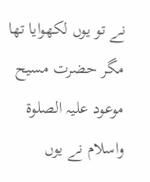نے تو یوں لکھوایا تھا مگر حضرت مسیح موعود علیہ الصلوۃ واسلام نے یوں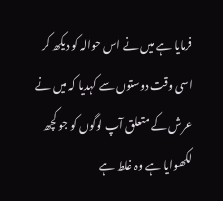فرمایا ہے میں نے اس حوالہ کو دیکھ کر اسی وقت دوستوں سے کہدیا کہ میں نے عرش کے متعلق آپ لوگوں کو جو کچھ لکھوایا ہے وہ غلط ہے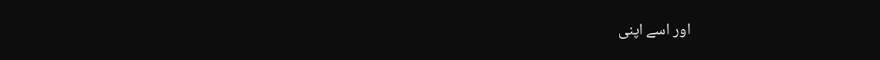اور اسے اپنی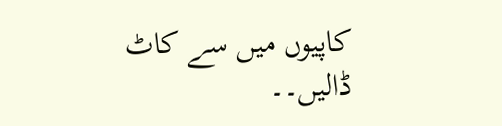کاپیوں میں سے کاٹ ڈالیں۔۔